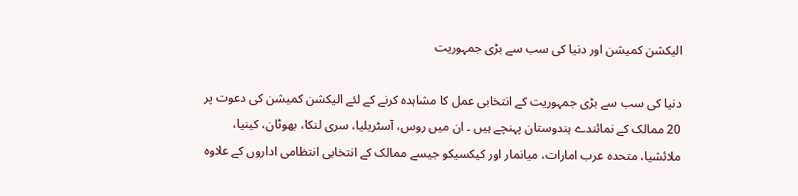الیکشن کمیشن اور دنیا کی سب سے بڑی جمہوریت

دنیا کی سب سے بڑی جمہوریت کے انتخابی عمل کا مشاہدہ کرنے کے لئے الیکشن کمیشن کی دعوت پر 20 ممالک کے نمائندے ہندوستان پہنچے ہیں ۔ ان میں روس، آسٹریلیا، سری لنکا، بھوٹان، کینیا، ملائشیا، متحدہ عرب امارات، میانمار اور کیکسیکو جیسے ممالک کے انتخابی انتظامی اداروں کے علاوہ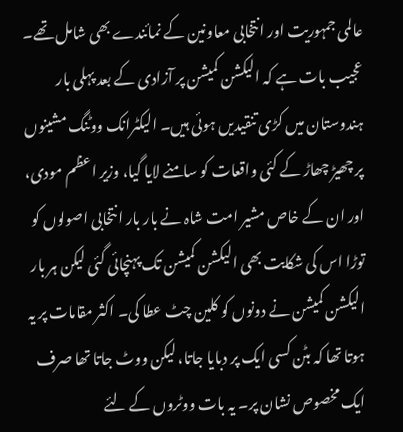عالمی جمہوریت اور انتخابی معاونین کے نمائندے بھی شامل تھے۔ عجیب بات ہے کہ الیکشن کمیشن پر آزادی کے بعد پہلی بار ہندوستان میں کڑی تنقیدیں ہوئی ہیں۔ الیکٹرانک ووٹنگ مشینوں پر چھیڑ چھاڑ کے کئی واقعات کو سامنے لایا گیا، وزیر اعظم مودی، اور ان کے خاص مشیر امت شاہ نے بار بار انتخابی اصولوں کو توڑا اس کی شکایت بھی الیکشن کمیشن تک پہنچائی گئی لیکن ہر بار الیکشن کمیشن نے دونوں کو کلین چٹ عطا کی۔ اکثر مقامات پر یہ ہوتا تھا کہ بٹن کسی ایک پر دبایا جاتا، لیکن ووٹ جاتا تھا صرف ایک مخصوص نشان پر۔ یہ بات ووٹروں کے لئے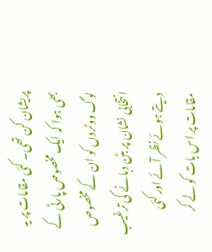پریشان کن تھی۔ کئی مقامات پر یہ بھی ہوا کہ ایک مخصوص پارٹی کے لوگ ووٹروں کو ان کے مخصوص انتخابی نشان پر بٹن دبانے کی ترغیب دیتے ہوئے نظر آئے اور کئی مقامات پر اس بات کو لے کر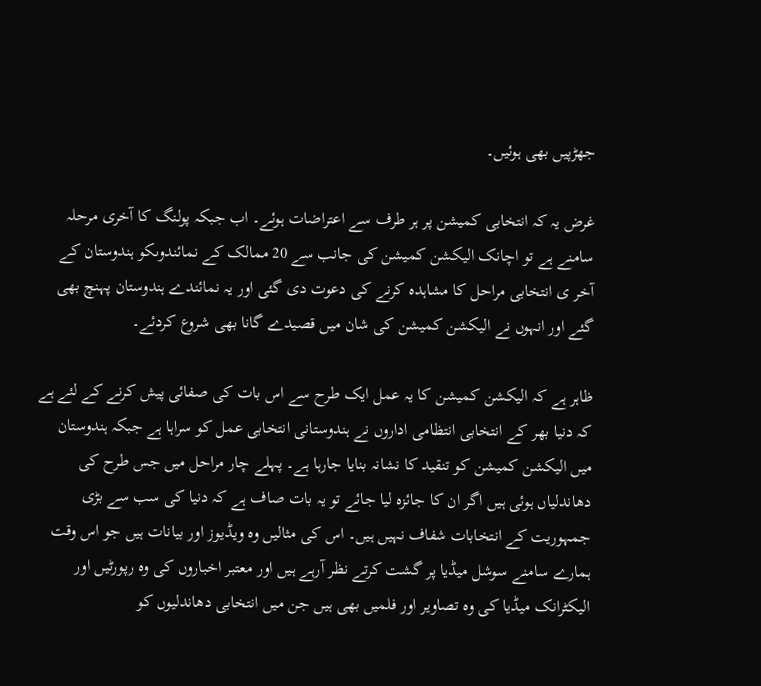جھڑپیں بھی ہوئیں۔

غرض یہ کہ انتخابی کمیشن پر ہر طرف سے اعتراضات ہوئے۔ اب جبکہ پولنگ کا آخری مرحلہ سامنے ہے تو اچانک الیکشن کمیشن کی جانب سے 20 ممالک کے نمائندوںکو ہندوستان کے آخر ی انتخابی مراحل کا مشاہدہ کرنے کی دعوت دی گئی اور یہ نمائندے ہندوستان پہنچ بھی گئے اور انہوں نے الیکشن کمیشن کی شان میں قصیدے گانا بھی شروع کردئے۔

ظاہر ہے کہ الیکشن کمیشن کا یہ عمل ایک طرح سے اس بات کی صفائی پیش کرنے کے لئے ہے کہ دنیا بھر کے انتخابی انتظامی اداروں نے ہندوستانی انتخابی عمل کو سراہا ہے جبکہ ہندوستان میں الیکشن کمیشن کو تنقید کا نشانہ بنایا جارہا ہے۔ پہلے چار مراحل میں جس طرح کی دھاندلیاں ہوئی ہیں اگر ان کا جائزہ لیا جائے تو یہ بات صاف ہے کہ دنیا کی سب سے بڑی جمہوریت کے انتخابات شفاف نہیں ہیں۔ اس کی مثالیں وہ ویڈیوز اور بیانات ہیں جو اس وقت ہمارے سامنے سوشل میڈیا پر گشت کرتے نظر آرہے ہیں اور معتبر اخباروں کی وہ رپورٹیں اور الیکٹرانک میڈیا کی وہ تصاویر اور فلمیں بھی ہیں جن میں انتخابی دھاندلیوں کو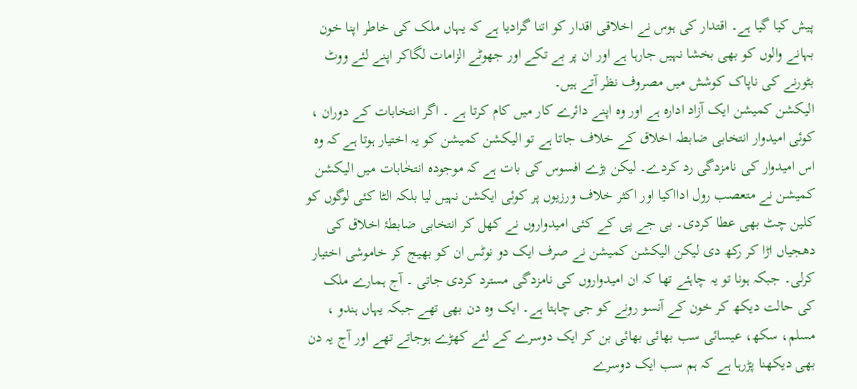پیش کیا گیا ہے۔ اقتدار کی ہوس نے اخلاقی اقدار کو اتنا گرادیا ہے کہ یہاں ملک کی خاطر اپنا خون بہانے والوں کو بھی بخشا نہیں جارہا ہے اور ان پر بے تکے اور جھوٹے الزامات لگاکر اپنے لئے ووٹ بٹورنے کی ناپاک کوشش میں مصروف نظر آتے ہیں۔
الیکشن کمیشن ایک آزاد ادارہ ہے اور وہ اپنے دائرے کار میں کام کرتا ہے ۔ اگر انتخابات کے دوران ، کوئی امیدوار انتخابی ضابطہ اخلاق کے خلاف جاتا ہے تو الیکشن کمیشن کو یہ اختیار ہوتا ہے کہ وہ اس امیدوار کی نامزدگی رد کردے۔ لیکن بڑے افسوس کی بات ہے کہ موجودہ انتخٰابات میں الیکشن کمیشن نے متعصب رول ادااکیا اور اکثر خلاف ورزیوں پر کوئی ایکشن نہیں لیا بلکہ الٹا کئی لوگوں کو کلین چٹ بھی عطا کردی۔ بی جے پی کے کئی امیدواروں نے کھل کر انتخابی ضابطۂ اخلاق کی دھجیاں اڑا کر رکھ دی لیکن الیکشن کمیشن نے صرف ایک دو نوٹس ان کو بھیج کر خاموشی اختیار کرلی۔ جبکہ ہونا تو یہ چاہئے تھا کہ ان امیدواروں کی نامزدگی مسترد کردی جاتی ۔ آج ہمارے ملک کی حالت دیکھ کر خون کے آنسو رونے کو جی چاہتا ہے۔ ایک وہ دن بھی تھے جبکہ یہاں ہندو ، مسلم، سکھ، عیسائی سب بھائی بھائی بن کر ایک دوسرے کے لئے کھڑے ہوجاتے تھے اور آج یہ دن بھی دیکھنا پڑرہا ہے کہ ہم سب ایک دوسرے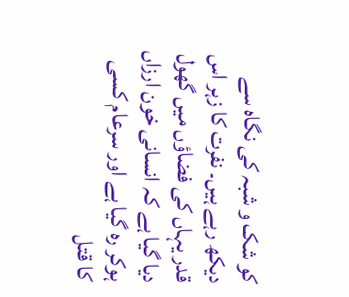کو شک و شبہ کی نگاہ سے دیکھ رہے ہیں۔ نفرت کا زہر اس قدر یہاں کی فضاؤں میں گھول دیا گیا ہے کہ انسانی خون ارزاں ہوکر رہ گیا ہے اور سرعام کسی کا قتل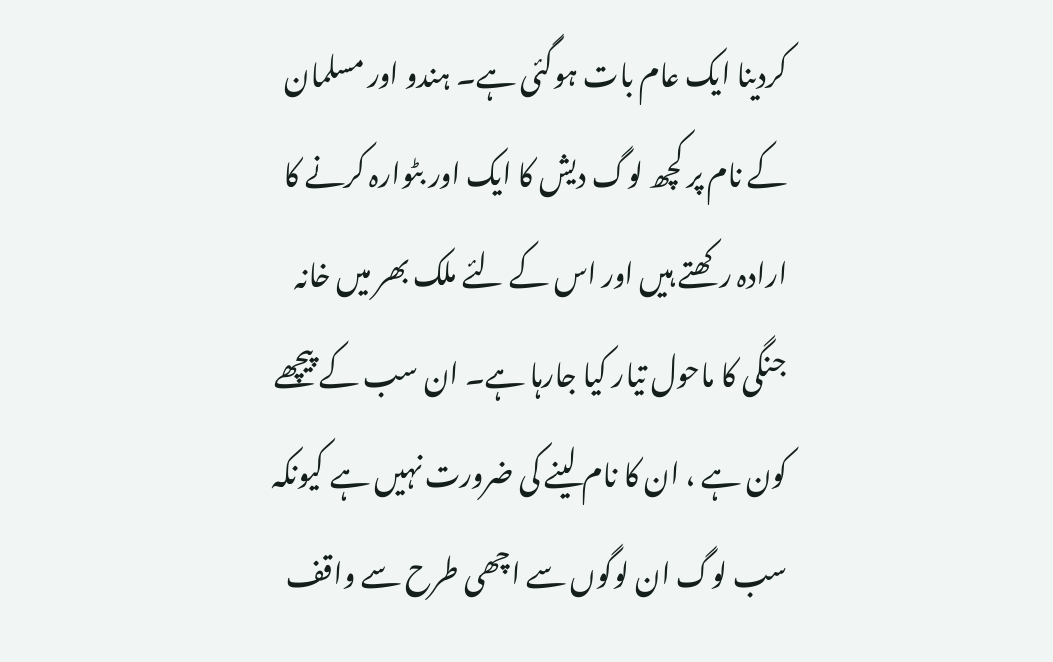کردینا ایک عام بات ہوگئی ہے۔ ہندو اور مسلمان کے نام پر کچھ لوگ دیش کا ایک اور بٹوارہ کرنے کا ارادہ رکھتے ہیں اور اس کے لئے ملک بھر میں خانہ جنگی کا ماحول تیار کیا جارہا ہے۔ ان سب کے پیچھے کون ہے ، ان کا نام لینے کی ضرورت نہیں ہے کیونکہ سب لوگ ان لوگوں سے اچھی طرح سے واقف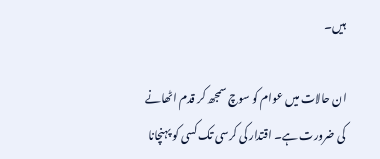ہیں۔

ان حالات میں عوام کو سوچ سمجھ کر قدم اٹھانے کی ضرورت ہے۔ اقتدار کی کرسی تک کسی کو پہنچانا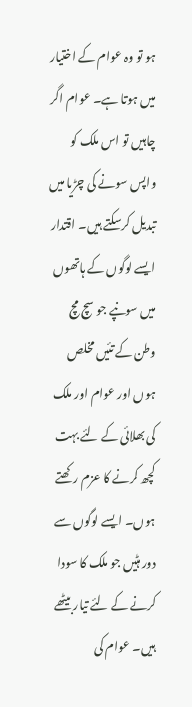ہو تو وہ عوام کے اختیار میں ہوتا ہے۔ عوام اگر چاہیں تو اس ملک کو واپس سونے کی چڑیا میں تبدیل کرسکتے ہیں۔ اقتدار ایسے لوگوں کے ہاتھوں میں سونپے جو سچ مچ وطن کے تئیں مخلص ہوں اور عوام اور ملک کی بھلائی کے لئے بہت کچھ کرنے کا عزم رکھتے ہوں۔ ایسے لوگوں سے دور ہٹیں جو ملک کا سودا کرنے کے لئے تیار بیٹھے ہیں۔ عوام کی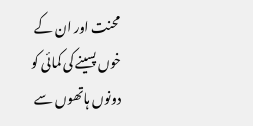محنت اور ان کے خوں پسینے کی کمائی کو دونوں ہاتھوں سے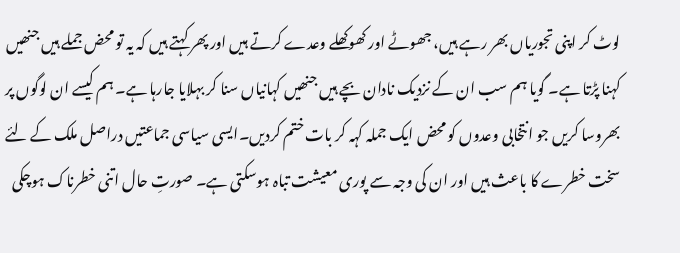لوٹ کر اپنی تجوریاں بھر رہے ہیں، جھوٹے اور کھوکھلے وعدے کرتے ہیں اور پھر کہتے ہیں کہ یہ تو محض جملے ہیں جنھیں کہنا پڑتا ہے۔ گویا ہم سب ان کے نزدیک نادان بچے ہیں جنھیں کہانیاں سنا کر بہلایا جارہا ہے۔ ہم کیسے ان لوگوں پر بھروسا کریں جو انتخابی وعدوں کو محض ایک جملہ کہہ کر بات ختم کردیں۔ایسی سیاسی جماعتیں دراصل ملک کے لئے سخت خطرے کا باعث ہیں اور ان کی وجہ سے پوری معیشت تباہ ہوسکتی ہے۔ صورتِ حال اتنی خطرناک ہوچکی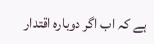ہے کہ اب اگر دوبارہ اقتدار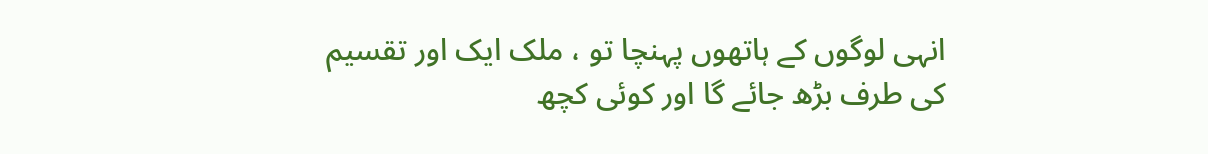انہی لوگوں کے ہاتھوں پہنچا تو ، ملک ایک اور تقسیم کی طرف بڑھ جائے گا اور کوئی کچھ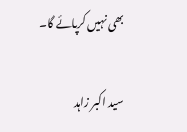بھی نہیں کرپائے گا۔

سید اکبر زاہد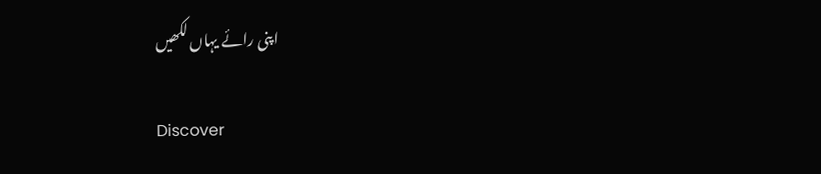اپنی رائے یہاں لکھیں

Discover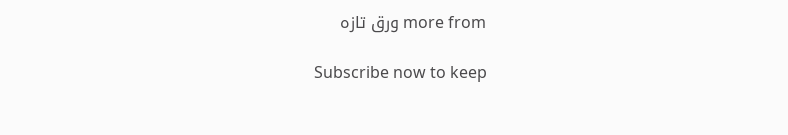more from ورق تازہ

Subscribe now to keep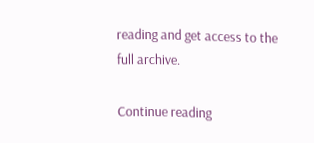reading and get access to the full archive.

Continue reading